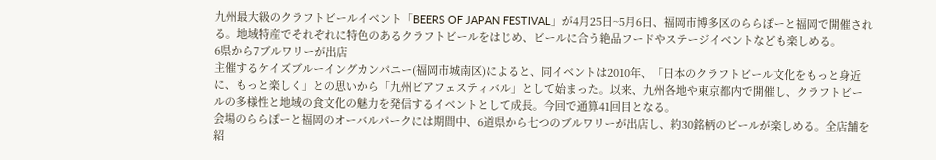九州最大級のクラフトビールイベント「BEERS OF JAPAN FESTIVAL」が4月25日~5月6日、福岡市博多区のららぽーと福岡で開催される。地域特産でそれぞれに特色のあるクラフトビールをはじめ、ビールに合う絶品フードやステージイベントなども楽しめる。
6県から7ブルワリーが出店
主催するケイズブルーイングカンパニー(福岡市城南区)によると、同イベントは2010年、「日本のクラフトビール文化をもっと身近に、もっと楽しく」との思いから「九州ビアフェスティバル」として始まった。以来、九州各地や東京都内で開催し、クラフトビールの多様性と地域の食文化の魅力を発信するイベントとして成長。今回で通算41回目となる。
会場のららぽーと福岡のオーバルパークには期間中、6道県から七つのブルワリーが出店し、約30銘柄のビールが楽しめる。全店舗を紹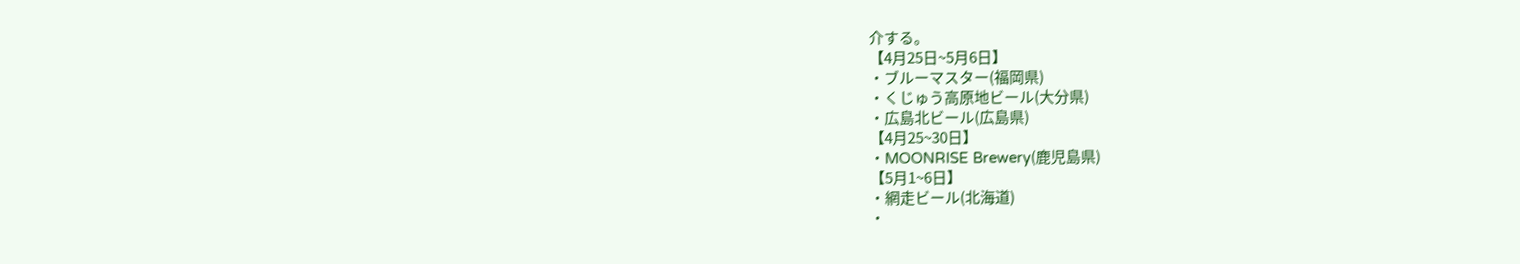介する。
【4月25日~5月6日】
・ブルーマスター(福岡県)
・くじゅう高原地ビール(大分県)
・広島北ビール(広島県)
【4月25~30日】
・MOONRISE Brewery(鹿児島県)
【5月1~6日】
・網走ビール(北海道)
・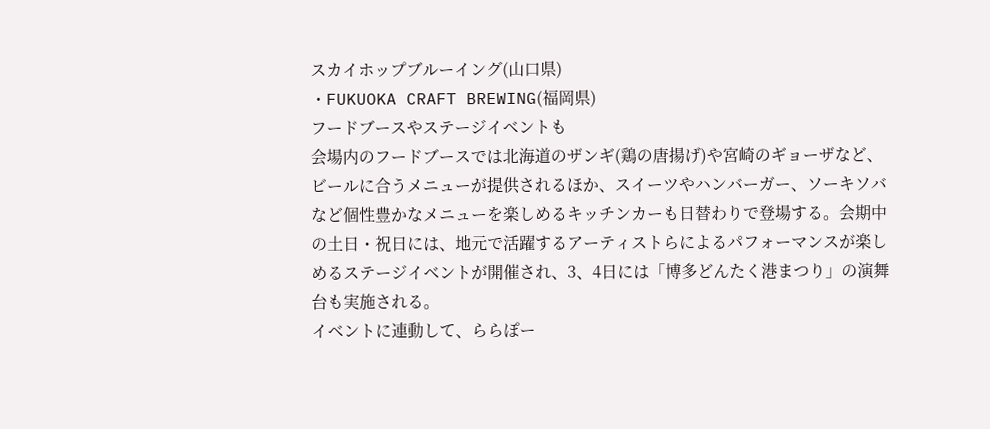スカイホップブルーイング(山口県)
・FUKUOKA CRAFT BREWING(福岡県)
フードブースやステージイベントも
会場内のフードブースでは北海道のザンギ(鶏の唐揚げ)や宮崎のギョーザなど、ビールに合うメニューが提供されるほか、スイーツやハンバーガー、ソーキソバなど個性豊かなメニューを楽しめるキッチンカーも日替わりで登場する。会期中の土日・祝日には、地元で活躍するアーティストらによるパフォーマンスが楽しめるステージイベントが開催され、3、4日には「博多どんたく港まつり」の演舞台も実施される。
イベントに連動して、ららぽー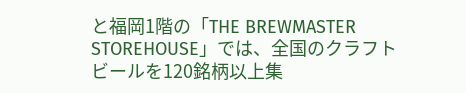と福岡1階の「THE BREWMASTER STOREHOUSE」では、全国のクラフトビールを120銘柄以上集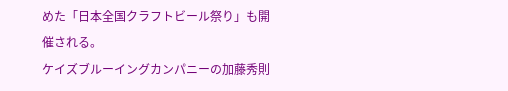めた「日本全国クラフトビール祭り」も開催される。
ケイズブルーイングカンパニーの加藤秀則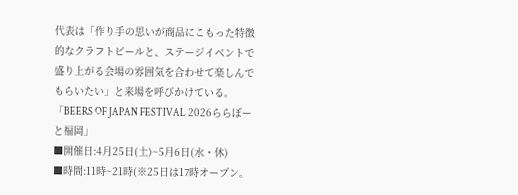代表は「作り手の思いが商品にこもった特徴的なクラフトビールと、ステージイベントで盛り上がる会場の雰囲気を合わせて楽しんでもらいたい」と来場を呼びかけている。
「BEERS OF JAPAN FESTIVAL 2026ららぽーと福岡」
■開催日:4月25日(土)~5月6日(水・休)
■時間:11時~21時(※25日は17時オープン。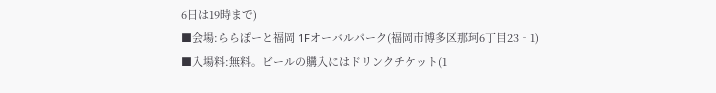6日は19時まで)
■会場:ららぽーと福岡 1Fオーバルパーク(福岡市博多区那珂6丁目23‐1)
■入場料:無料。ビールの購入にはドリンクチケット(1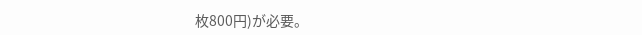枚800円)が必要。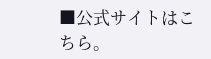■公式サイトはこちら。